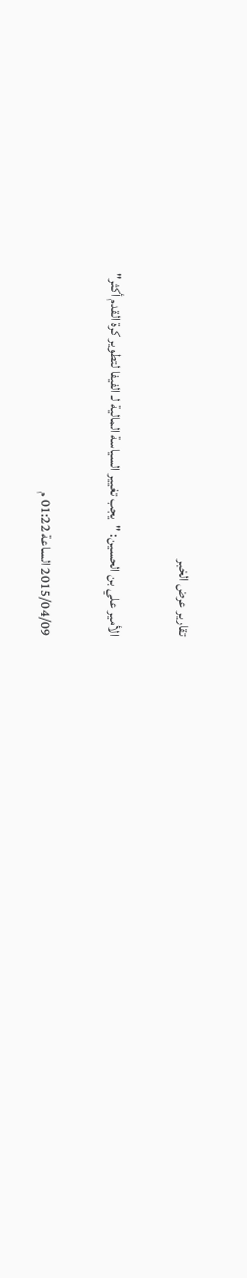تقارير عرض الخبر

الأمير علي بن الحسين: "يجب تغيير السياسة المالية لـ الفيفا لتطوير كرة القدم أكثر"

2015/04/09 الساعة 01:22 م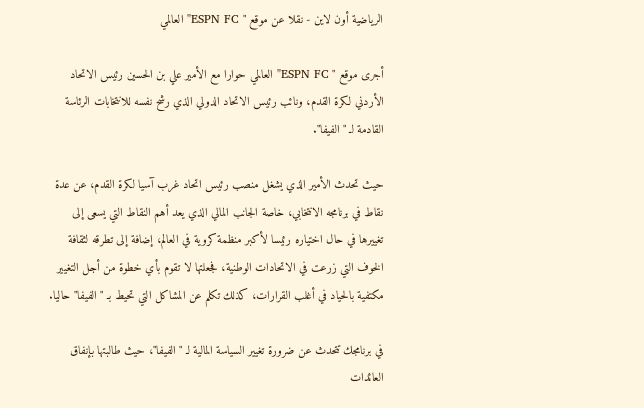الرياضية أون لاين - نقلا عن موقع " ESPN FC" العالمي

أجرى موقع " ESPN FC" العالمي حوارا مع الأمير علي بن الحسين رئيس الاتحاد الأردني لكرة القدم، ونائب رئيس الاتحاد الدولي الذي رشح نفسه للانتخابات الرئاسة القادمة لـ "الفيفا".

حيث تحدث الأمير الذي يشغل منصب رئيس اتحاد غرب آسيا لكرة القدم، عن عدة نقاط في برنامجه الانتخابي، خاصة الجانب المالي الذي يعد أهم النقاط التي يسعى إلى تغييرها في حال اختياره رئيسا لأكبر منظمة كروية في العالم، إضافة إلى تطرقه لثقافة الخوف التي زرعت في الاتحادات الوطنية، فجعلتها لا تقوم بأي خطوة من أجل التغيير مكتفية بالحياد في أغلب القرارات، كذلك تكلم عن المشاكل التي تحيط بـ "الفيفا" حاليا.

في برنامجك تتحدث عن ضرورة تغيير السياسة المالية لـ "الفيفا"، حيث طالبتها بإنفاق العائدات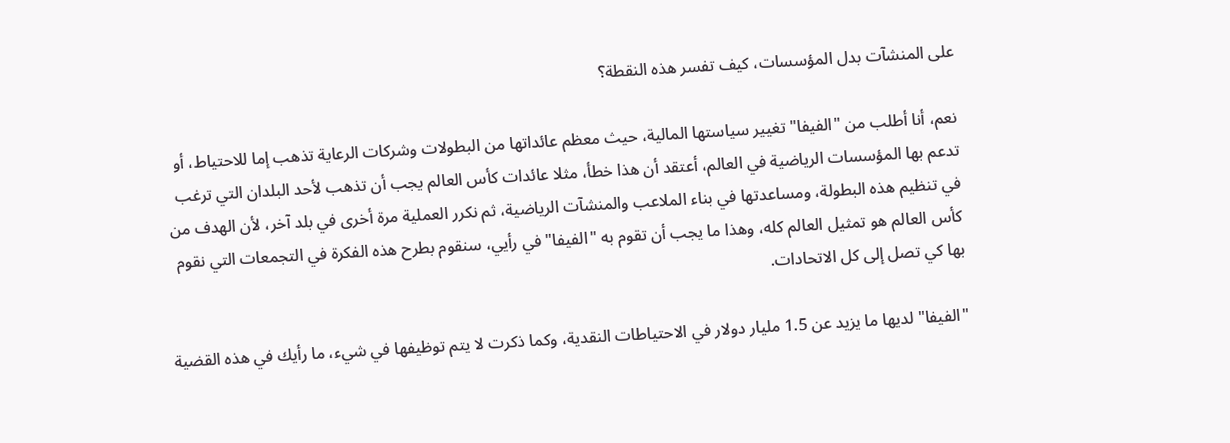على المنشآت بدل المؤسسات، كيف تفسر هذه النقطة؟

نعم، أنا أطلب من "الفيفا" تغيير سياستها المالية، حيث معظم عائداتها من البطولات وشركات الرعاية تذهب إما للاحتياط، أو تدعم بها المؤسسات الرياضية في العالم، أعتقد أن هذا خطأ، مثلا عائدات كأس العالم يجب أن تذهب لأحد البلدان التي ترغب في تنظيم هذه البطولة، ومساعدتها في بناء الملاعب والمنشآت الرياضية، ثم نكرر العملية مرة أخرى في بلد آخر، لأن الهدف من كأس العالم هو تمثيل العالم كله، وهذا ما يجب أن تقوم به "الفيفا" في رأيي، سنقوم بطرح هذه الفكرة في التجمعات التي نقوم بها كي تصل إلى كل الاتحادات.

"الفيفا" لديها ما يزيد عن 1.5 مليار دولار في الاحتياطات النقدية، وكما ذكرت لا يتم توظيفها في شيء، ما رأيك في هذه القضية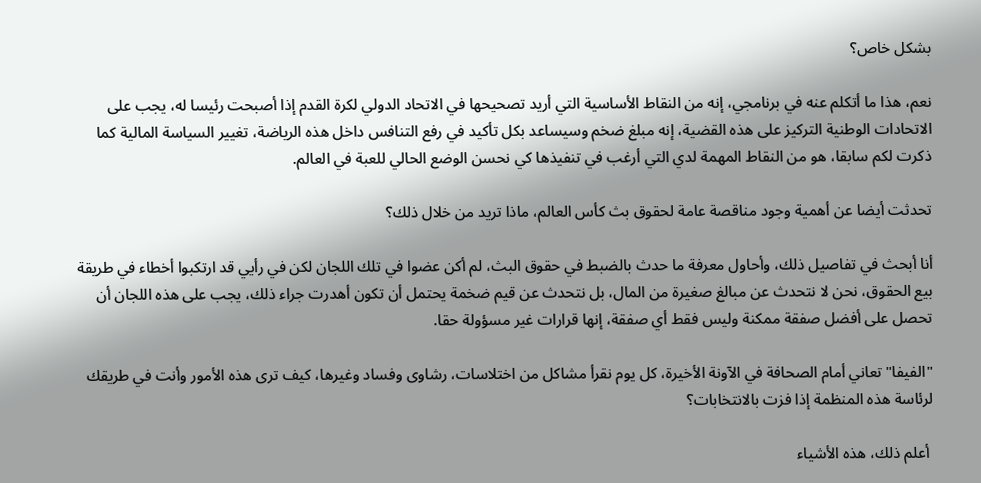بشكل خاص؟

نعم، هذا ما أتكلم عنه في برنامجي، إنه من النقاط الأساسية التي أريد تصحيحها في الاتحاد الدولي لكرة القدم إذا أصبحت رئيسا له، يجب على الاتحادات الوطنية التركيز على هذه القضية، إنه مبلغ ضخم وسيساعد بكل تأكيد في رفع التنافس داخل هذه الرياضة، تغيير السياسة المالية كما ذكرت لكم سابقا، هو من النقاط المهمة لدي التي أرغب في تنفيذها كي نحسن الوضع الحالي للعبة في العالم.

تحدثت أيضا عن أهمية وجود مناقصة عامة لحقوق بث كأس العالم، ماذا تريد من خلال ذلك؟

أنا أبحث في تفاصيل ذلك، وأحاول معرفة ما حدث بالضبط في حقوق البث، لم أكن عضوا في تلك اللجان لكن في رأيي قد ارتكبوا أخطاء في طريقة بيع الحقوق، نحن لا نتحدث عن مبالغ صغيرة من المال، بل نتحدث عن قيم ضخمة يحتمل أن تكون أهدرت جراء ذلك، يجب على هذه اللجان أن تحصل على أفضل صفقة ممكنة وليس فقط أي صفقة، إنها قرارات غير مسؤولة حقا.

"الفيفا" تعاني أمام الصحافة في الآونة الأخيرة، كل يوم نقرأ مشاكل من اختلاسات، رشاوى وفساد وغيرها، كيف ترى هذه الأمور وأنت في طريقك لرئاسة هذه المنظمة إذا فزت بالانتخابات؟

 أعلم ذلك، هذه الأشياء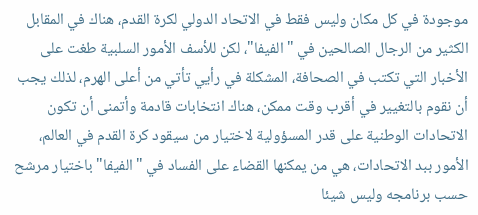موجودة في كل مكان وليس فقط في الاتحاد الدولي لكرة القدم، هناك في المقابل الكثير من الرجال الصالحين في "الفيفا"، لكن للأسف الأمور السلبية طغت على الأخبار التي تكتب في الصحافة، المشكلة في رأيي تأتي من أعلى الهرم، لذلك يجب أن نقوم بالتغيير في أقرب وقت ممكن، هناك انتخابات قادمة وأتمنى أن تكون الاتحادات الوطنية على قدر المسؤولية لاختيار من سيقود كرة القدم في العالم، الأمور ببد الاتحادات، هي من يمكنها القضاء على الفساد في "الفيفا" باختيار مرشح حسب برنامجه وليس شيئا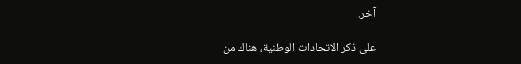آخر.

على ذكر الاتحادات الوطنية، هناك من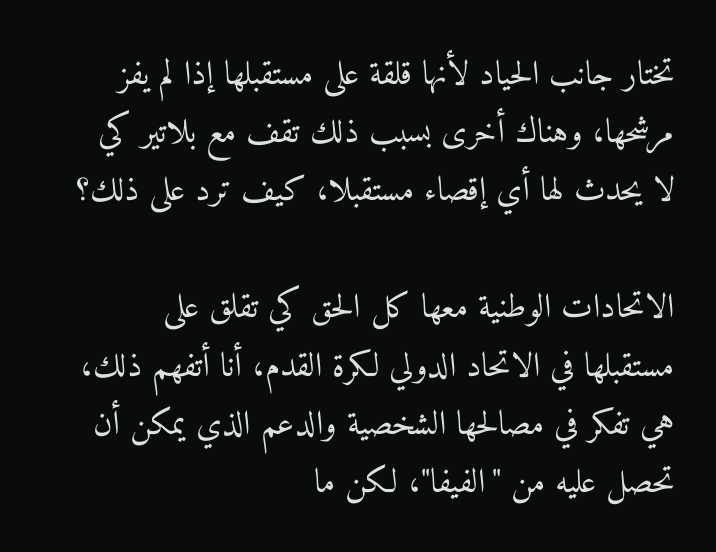تختار جانب الحياد لأنها قلقة على مستقبلها إذا لم يفز مرشحها، وهناك أخرى بسبب ذلك تقف مع بلاتير كي لا يحدث لها أي إقصاء مستقبلا، كيف ترد على ذلك؟

الاتحادات الوطنية معها كل الحق كي تقلق على مستقبلها في الاتحاد الدولي لكرة القدم، أنا أتفهم ذلك، هي تفكر في مصالحها الشخصية والدعم الذي يمكن أن تحصل عليه من "الفيفا"، لكن ما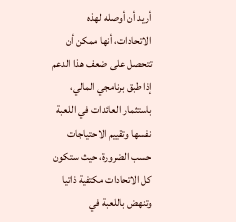أريد أن أوصله لهذه الاتحادات، أنها ممكن أن تتحصل على ضعف هذا الدعم إذا طبق برنامجي المالي، باستثمار العائدات في اللعبة نفسها وتقييم الاحتياجات حسب الضرورة، حيث ستكون كل الاتحادات مكتفية ذاتيا وتنهض باللعبة في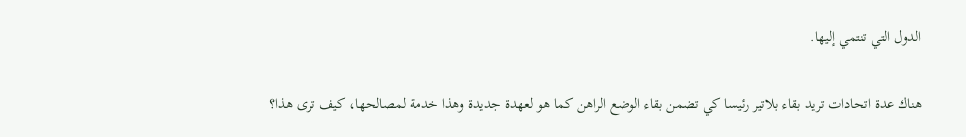الدول التي تنتمي إليها.

هناك عدة اتحادات تريد بقاء بلاتير رئيسا كي تضمن بقاء الوضع الراهن كما هو لعهدة جديدة وهذا خدمة لمصالحها، كيف ترى هذا؟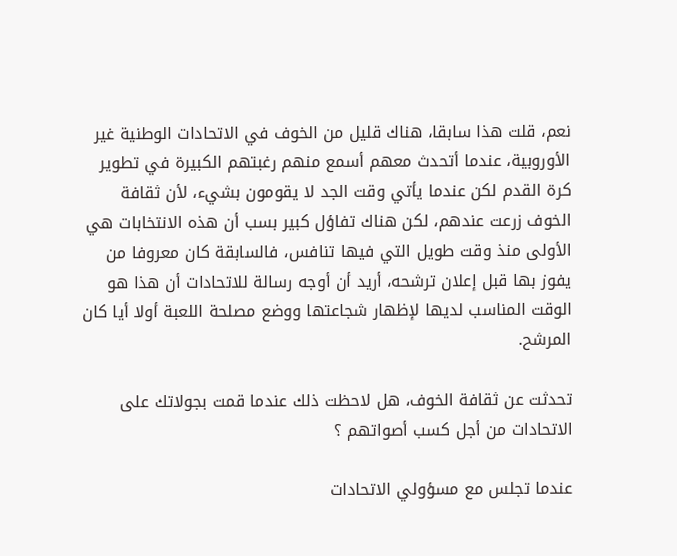نعم، قلت هذا سابقا، هناك قليل من الخوف في الاتحادات الوطنية غير الأوروبية، عندما أتحدث معهم أسمع منهم رغبتهم الكبيرة في تطوير كرة القدم لكن عندما يأتي وقت الجد لا يقومون بشيء، لأن ثقافة الخوف زرعت عندهم، لكن هناك تفاؤل كبير بسب أن هذه الانتخابات هي الأولى منذ وقت طويل التي فيها تنافس، فالسابقة كان معروفا من يفوز بها قبل إعلان ترشحه، أريد أن أوجه رسالة للاتحادات أن هذا هو الوقت المناسب لديها لإظهار شجاعتها ووضع مصلحة اللعبة أولا أيا كان المرشح.

تحدثت عن ثقافة الخوف، هل لاحظت ذلك عندما قمت بجولاتك على الاتحادات من أجل كسب أصواتهم ؟

عندما تجلس مع مسؤولي الاتحادات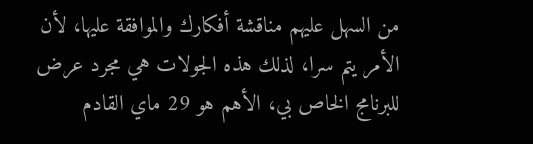من السهل عليهم مناقشة أفكارك والموافقة عليها، لأن الأمر يتم سرا، لذلك هذه الجولات هي مجرد عرض للبرنامج الخاص بي، الأهم هو 29 ماي القادم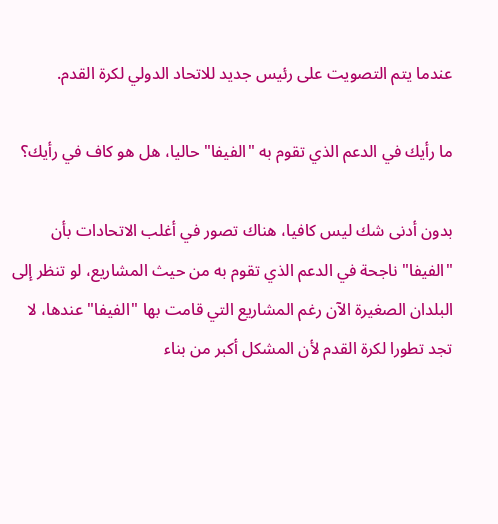عندما يتم التصويت على رئيس جديد للاتحاد الدولي لكرة القدم.

ما رأيك في الدعم الذي تقوم به "الفيفا" حاليا، هل هو كاف في رأيك؟

بدون أدنى شك ليس كافيا، هناك تصور في أغلب الاتحادات بأن "الفيفا" ناجحة في الدعم الذي تقوم به من حيث المشاريع، لو تنظر إلى البلدان الصغيرة الآن رغم المشاريع التي قامت بها "الفيفا" عندها، لا تجد تطورا لكرة القدم لأن المشكل أكبر من بناء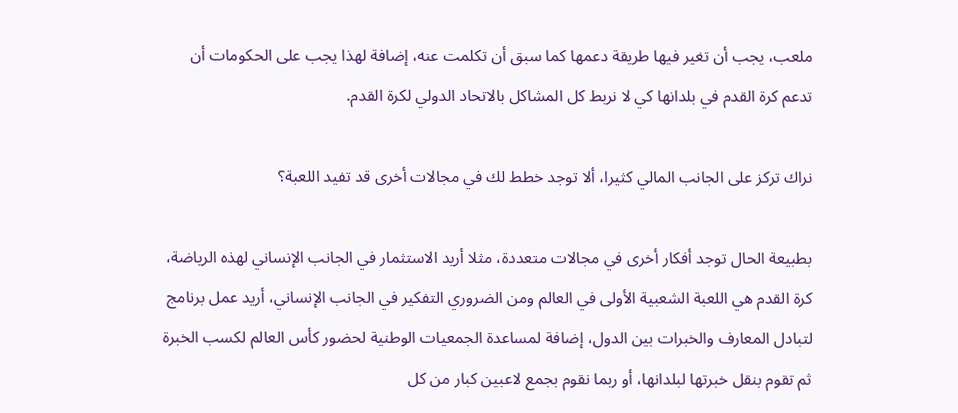ملعب، يجب أن تغير فيها طريقة دعمها كما سبق أن تكلمت عنه، إضافة لهذا يجب على الحكومات أن تدعم كرة القدم في بلدانها كي لا نربط كل المشاكل بالاتحاد الدولي لكرة القدم.

نراك تركز على الجانب المالي كثيرا، ألا توجد خطط لك في مجالات أخرى قد تفيد اللعبة؟

بطبيعة الحال توجد أفكار أخرى في مجالات متعددة، مثلا أريد الاستثمار في الجانب الإنساني لهذه الرياضة، كرة القدم هي اللعبة الشعبية الأولى في العالم ومن الضروري التفكير في الجانب الإنساني، أريد عمل برنامج لتبادل المعارف والخبرات بين الدول، إضافة لمساعدة الجمعيات الوطنية لحضور كأس العالم لكسب الخبرة ثم تقوم بنقل خبرتها لبلدانها، أو ربما نقوم بجمع لاعبين كبار من كل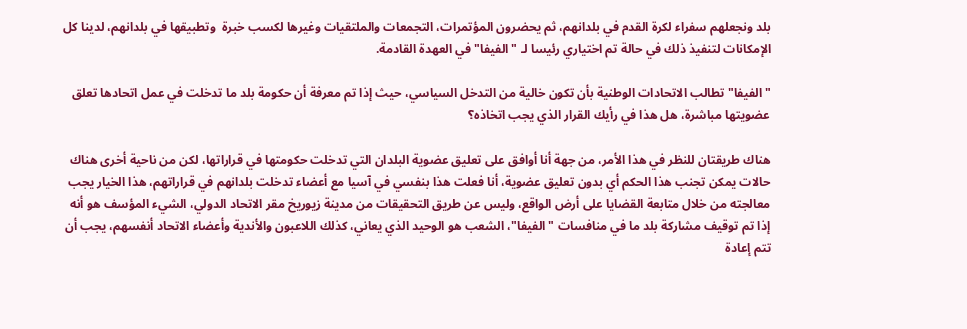بلد ونجعلهم سفراء لكرة القدم في بلدانهم، ثم يحضرون المؤتمرات، التجمعات والملتقيات وغيرها لكسب خبرة  وتطبيقها في بلدانهم، لدينا كل الإمكانات لتنفيذ ذلك في حالة تم اختياري رئيسا لـ "الفيفا" في العهدة القادمة.

"الفيفا" تطالب الاتحادات الوطنية بأن تكون خالية من التدخل السياسي، حيث إذا تم معرفة أن حكومة بلد ما تدخلت في عمل اتحادها تعلق عضويتها مباشرة، هل هذا في رأيك القرار الذي يجب اتخاذه؟

هناك طريقتان للنظر في هذا الأمر، من جهة أنا أوافق على تعليق عضوية البلدان التي تدخلت حكومتها في قراراتها، لكن من ناحية أخرى هناك حالات يمكن تجنب هذا الحكم أي بدون تعليق عضوية، أنا فعلت هذا بنفسي في آسيا مع أعضاء تدخلت بلدانهم في قراراتهم، هذا الخيار يجب معالجته من خلال متابعة القضايا على أرض الواقع، وليس عن طريق التحقيقات من مدينة زيوريخ مقر الاتحاد الدولي، الشيء المؤسف هو أنه إذا تم توقيف مشاركة بلد ما في منافسات "الفيفا"، الشعب هو الوحيد الذي يعاني، كذلك اللاعبون والأندية وأعضاء الاتحاد أنفسهم، يجب أن تتم إعادة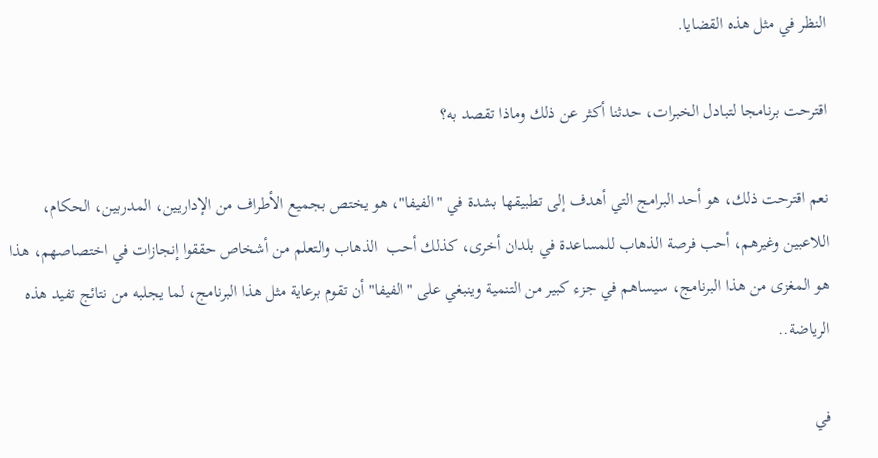النظر في مثل هذه القضايا.

اقترحت برنامجا لتبادل الخبرات، حدثنا أكثر عن ذلك وماذا تقصد به؟

نعم اقترحت ذلك، هو أحد البرامج التي أهدف إلى تطبيقها بشدة في "الفيفا"، هو يختص بجميع الأطراف من الإداريين، المدربين، الحكام، اللاعبين وغيرهم، أحب فرصة الذهاب للمساعدة في بلدان أخرى، كذلك أحب  الذهاب والتعلم من أشخاص حققوا إنجازات في اختصاصهم، هذا هو المغزى من هذا البرنامج، سيساهم في جزء كبير من التنمية وينبغي على "الفيفا" أن تقوم برعاية مثل هذا البرنامج، لما يجلبه من نتائج تفيد هذه الرياضة..

في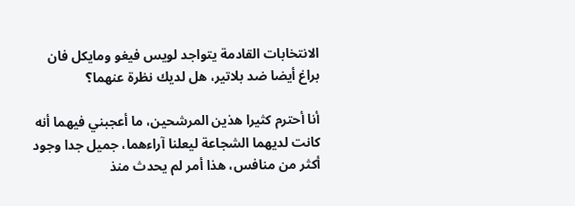الانتخابات القادمة يتواجد لويس فيغو ومايكل فان براغ أيضا ضد بلاتير، هل لديك نظرة عنهما؟

أنا أحترم كثيرا هذين المرشحين، ما أعجبني فيهما أنه كانت لديهما الشجاعة ليعلنا آراءهما، جميل جدا وجود أكثر من منافس، هذا أمر لم يحدث منذ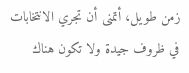زمن طويل، أتمنى أن تجري الانتخابات في ظروف جيدة ولا تكون هناك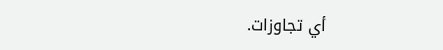أي تجاوزات.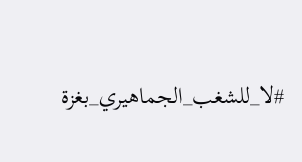#لا_للشغب_الجماهيري_بغزة